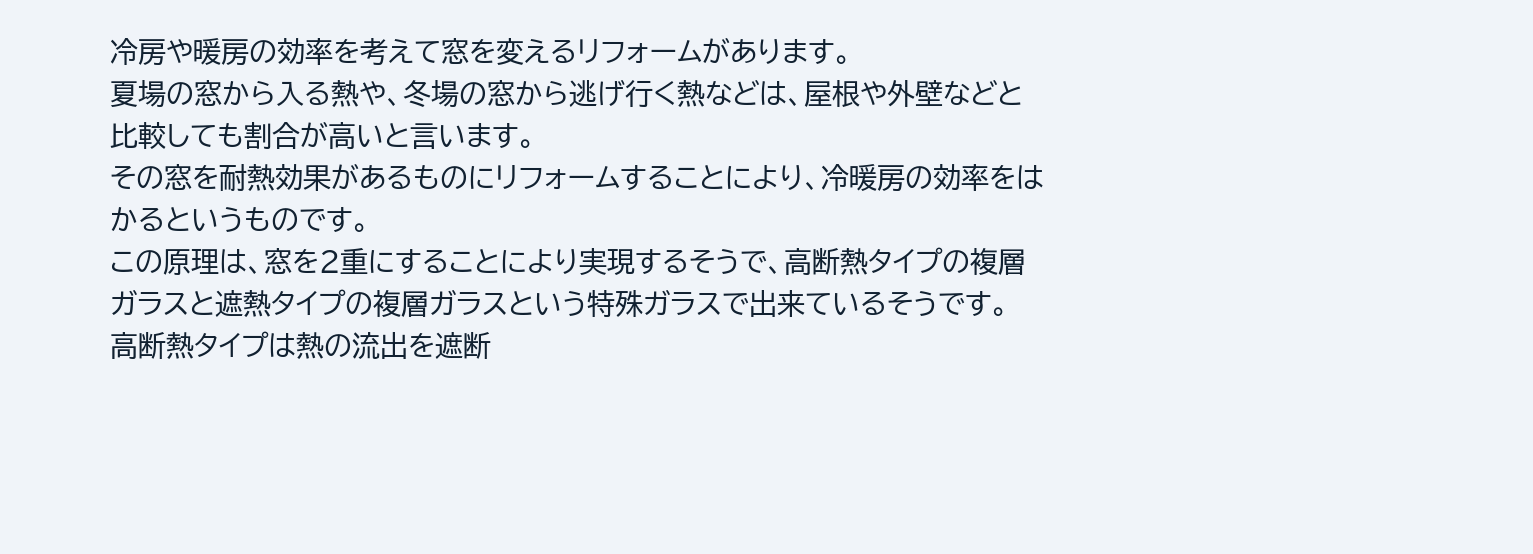冷房や暖房の効率を考えて窓を変えるリフォームがあります。
夏場の窓から入る熱や、冬場の窓から逃げ行く熱などは、屋根や外壁などと比較しても割合が高いと言います。
その窓を耐熱効果があるものにリフォームすることにより、冷暖房の効率をはかるというものです。
この原理は、窓を2重にすることにより実現するそうで、高断熱タイプの複層ガラスと遮熱タイプの複層ガラスという特殊ガラスで出来ているそうです。
高断熱タイプは熱の流出を遮断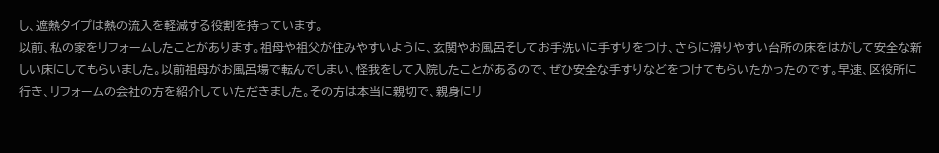し、遮熱タイプは熱の流入を軽減する役割を持っています。
以前、私の家をリフォームしたことがあります。祖母や祖父が住みやすいように、玄関やお風呂そしてお手洗いに手すりをつけ、さらに滑りやすい台所の床をはがして安全な新しい床にしてもらいました。以前祖母がお風呂場で転んでしまい、怪我をして入院したことがあるので、ぜひ安全な手すりなどをつけてもらいたかったのです。早速、区役所に行き、リフォームの会社の方を紹介していただきました。その方は本当に親切で、親身にリ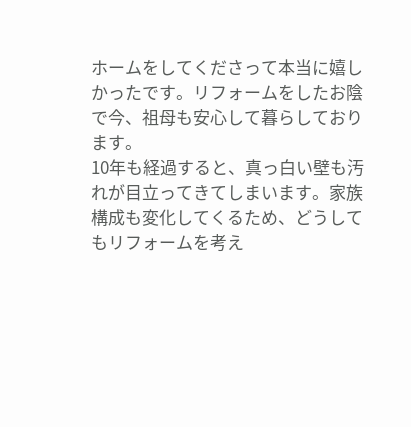ホームをしてくださって本当に嬉しかったです。リフォームをしたお陰で今、祖母も安心して暮らしております。
10年も経過すると、真っ白い壁も汚れが目立ってきてしまいます。家族構成も変化してくるため、どうしてもリフォームを考え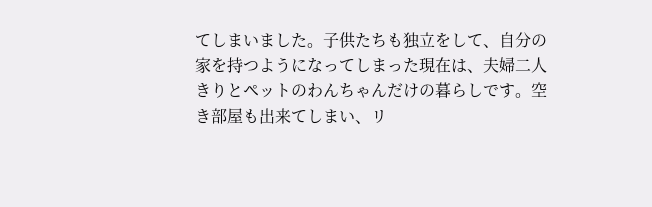てしまいました。子供たちも独立をして、自分の家を持つようになってしまった現在は、夫婦二人きりとペットのわんちゃんだけの暮らしです。空き部屋も出来てしまい、リ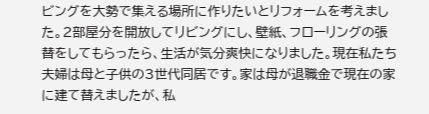ビングを大勢で集える場所に作りたいとリフォームを考えました。2部屋分を開放してリビングにし、壁紙、フローリングの張替をしてもらったら、生活が気分爽快になりました。現在私たち夫婦は母と子供の3世代同居です。家は母が退職金で現在の家に建て替えましたが、私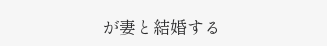が妻と結婚する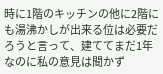時に1階のキッチンの他に2階にも湯沸かしが出来る位は必要だろうと言って、建ててまだ1年なのに私の意見は聞かず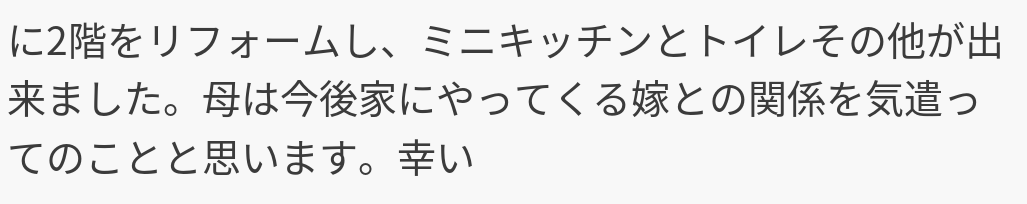に2階をリフォームし、ミニキッチンとトイレその他が出来ました。母は今後家にやってくる嫁との関係を気遣ってのことと思います。幸い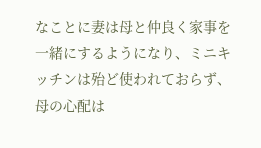なことに妻は母と仲良く家事を一緒にするようになり、ミニキッチンは殆ど使われておらず、母の心配は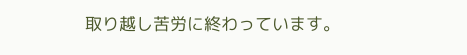取り越し苦労に終わっています。